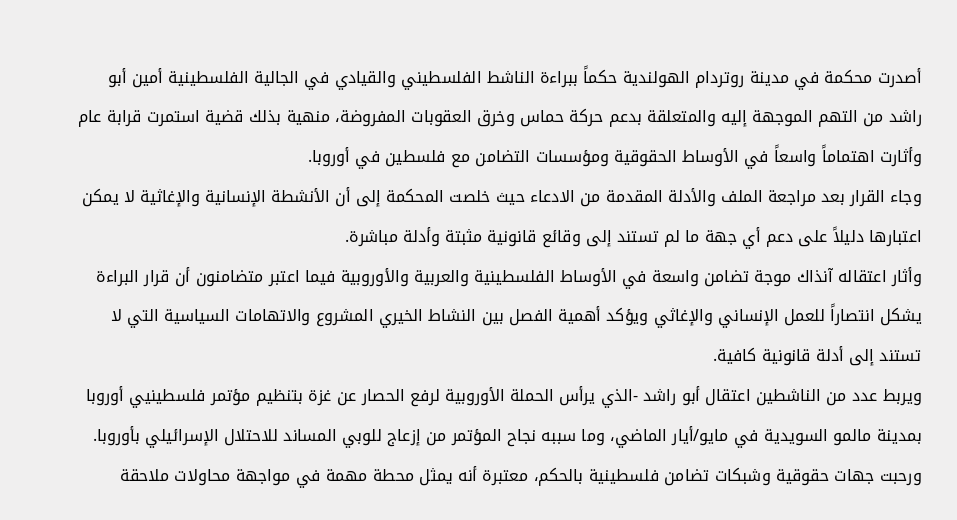أصدرت محكمة في مدينة روتردام الهولندية حكماً ببراءة الناشط الفلسطيني والقيادي في الجالية الفلسطينية أمين أبو راشد من التهم الموجهة إليه والمتعلقة بدعم حركة حماس وخرق العقوبات المفروضة، منهية بذلك قضية استمرت قرابة عام وأثارت اهتماماً واسعاً في الأوساط الحقوقية ومؤسسات التضامن مع فلسطين في أوروبا.
وجاء القرار بعد مراجعة الملف والأدلة المقدمة من الادعاء حيث خلصت المحكمة إلى أن الأنشطة الإنسانية والإغاثية لا يمكن اعتبارها دليلاً على دعم أي جهة ما لم تستند إلى وقائع قانونية مثبتة وأدلة مباشرة.
وأثار اعتقاله آنذاك موجة تضامن واسعة في الأوساط الفلسطينية والعربية والأوروبية فيما اعتبر متضامنون أن قرار البراءة يشكل انتصاراً للعمل الإنساني والإغاثي ويؤكد أهمية الفصل بين النشاط الخيري المشروع والاتهامات السياسية التي لا تستند إلى أدلة قانونية كافية.
ويربط عدد من الناشطين اعتقال أبو راشد -الذي يرأس الحملة الأوروبية لرفع الحصار عن غزة بتنظيم مؤتمر فلسطينيي أوروبا بمدينة مالمو السويدية في مايو/أيار الماضي، وما سببه نجاح المؤتمر من إزعاج للوبي المساند للاحتلال الإسرائيلي بأوروبا.
ورحبت جهات حقوقية وشبكات تضامن فلسطينية بالحكم، معتبرة أنه يمثل محطة مهمة في مواجهة محاولات ملاحقة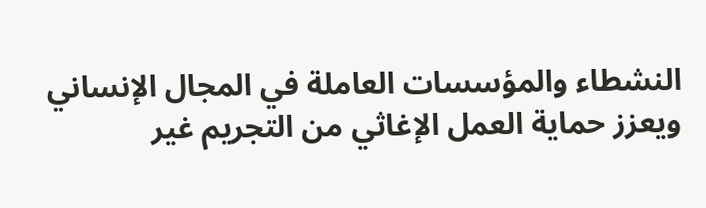النشطاء والمؤسسات العاملة في المجال الإنساني ويعزز حماية العمل الإغاثي من التجريم غير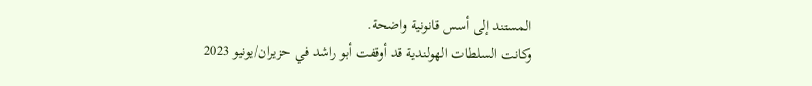المستند إلى أسس قانونية واضحة.
وكانت السلطات الهولندية قد أوقفت أبو راشد في حزيران/يونيو 2023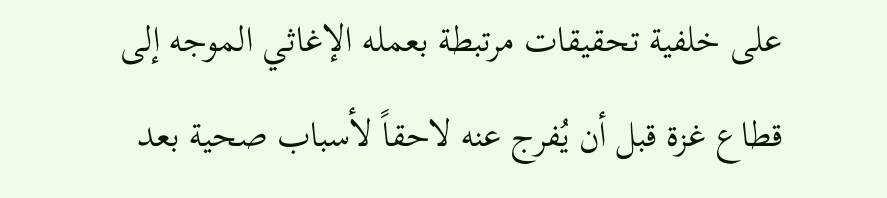على خلفية تحقيقات مرتبطة بعمله الإغاثي الموجه إلى قطاع غزة قبل أن يُفرج عنه لاحقاً لأسباب صحية بعد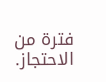فترة من الاحتجاز.